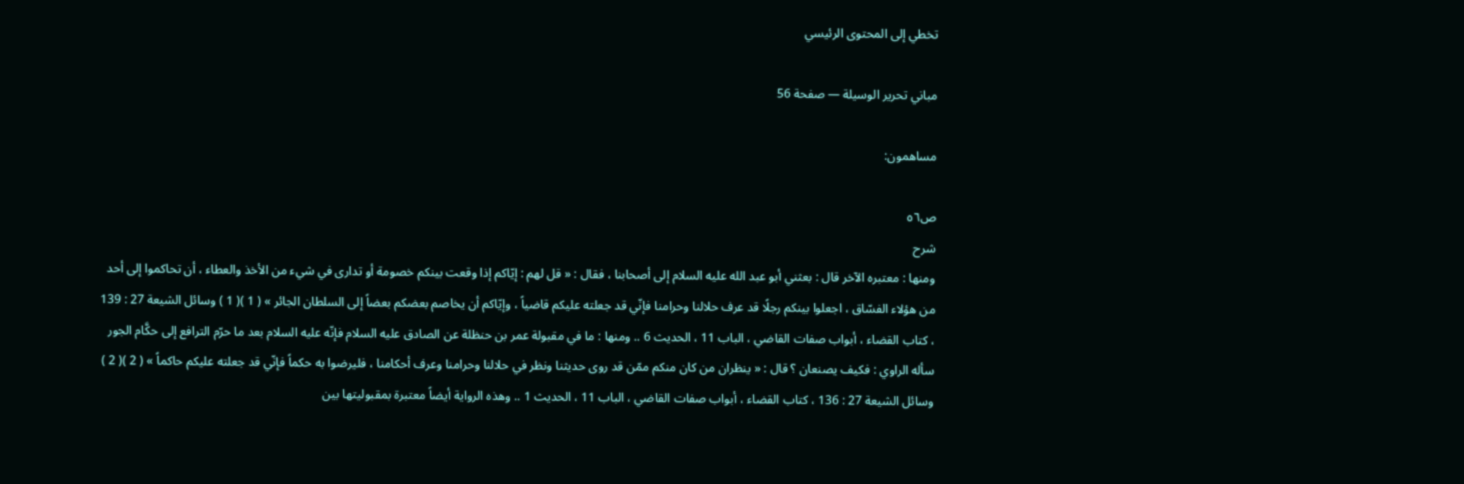تخطي إلى المحتوى الرئيسي

مباني تحرير الوسيلة — صفحة 56

مساهمون:

ص٥٦
شرح
ومنها : معتبره الآخر قال : بعثني أبو عبد الله عليه السلام إلى أصحابنا ، فقال : « قل لهم : إيّاكم إذا وقعت بينكم خصومة أو تدارى في شيء من الأخذ والعطاء ، أن تحاكموا إلى أحد من هؤلاء الفسّاق ، اجعلوا بينكم رجلًا قد عرف حلالنا وحرامنا فإنّي قد جعلته عليكم قاضياً ، وإيّاكم أن يخاصم بعضكم بعضاً إلى السلطان الجائر » ( 1 )( 1 ) وسائل الشيعة 27 : 139 ، كتاب القضاء ، أبواب صفات القاضي ، الباب 11 ، الحديث 6 .. ومنها : ما في مقبولة عمر بن حنظلة عن الصادق عليه السلام فإنّه عليه السلام بعد ما حرّم الترافع إلى حكَّام الجور سأله الراوي : فكيف يصنعان ؟ قال : « ينظران من كان منكم ممّن قد روى حديثنا ونظر في حلالنا وحرامنا وعرف أحكامنا ، فليرضوا به حكماً فإنّي قد جعلته عليكم حاكماً » ( 2 )( 2 ) وسائل الشيعة 27 : 136 ، كتاب القضاء ، أبواب صفات القاضي ، الباب 11 ، الحديث 1 .. وهذه الرواية أيضاً معتبرة بمقبوليتها بين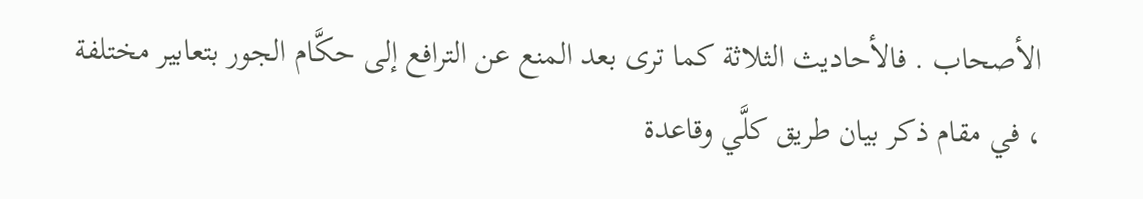الأصحاب . فالأحاديث الثلاثة كما ترى بعد المنع عن الترافع إلى حكَّام الجور بتعابير مختلفة ، في مقام ذكر بيان طريق كلَّي وقاعدة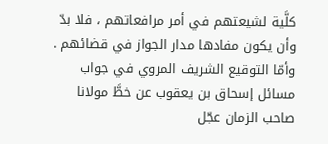كلَّية لشيعتهم في أمر مرافعاتهم ، فلا بدّ وأن يكون مفادها مدار الجواز في قضائهم . وأمّا التوقيع الشريف المروي في جواب مسائل إسحاق بن يعقوب عن خطَّ مولانا صاحب الزمان عجّل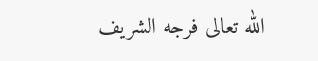الله تعالى فرجه الشريف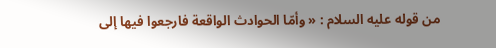من قوله عليه السلام : « وأمّا الحوادث الواقعة فارجعوا فيها إلى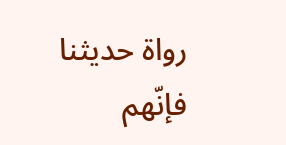رواة حديثنا فإنّهم